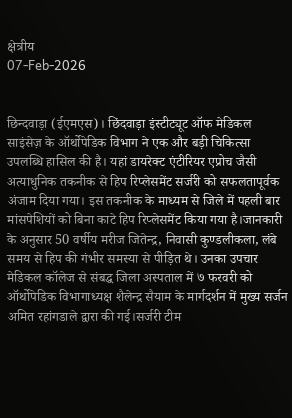क्षेत्रीय
07-Feb-2026


छिन्दवाड़ा (ईएमएस)। छिंदवाड़ा इंस्टीट्यूट ऑफ मेडिकल साइंसेज़ के ऑर्थोपेडिक विभाग ने एक और बड़ी चिकित्सा उपलब्धि हासिल की है। यहां डायरेक्ट एंटीरियर एप्रोच जैसी अत्याधुनिक तकनीक से हिप रिप्लेसमेंट सर्जरी को सफलतापूर्वक अंजाम दिया गया। इस तकनीक के माध्यम से जिले में पहली बार मांसपेशियों को बिना काटे हिप रिप्लेसमेंट किया गया है।जानकारी के अनुसार 50 वर्षीय मरीज जितेन्द्र, निवासी कुण्डलीकला, लंबे समय से हिप की गंभीर समस्या से पीड़ित थे। उनका उपचार मेडिकल कॉलेज से संबद्ध जिला अस्पताल में ७ फरवरी को ऑर्थोपेडिक विभागाध्यक्ष शैलेन्द्र सैयाम के मार्गदर्शन में मुख्य सर्जन अमित रहांगडाले द्वारा की गई।सर्जरी टीम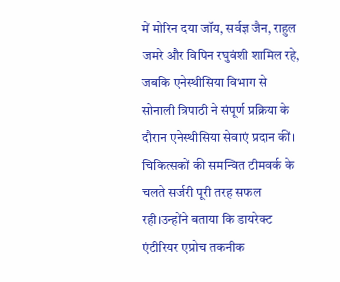में मोरिन दया जॉय, सर्वज्ञ जैन, राहुल जमरे और विपिन रघुवंशी शामिल रहे, जबकि एनेस्थीसिया विभाग से सोनाली त्रिपाठी ने संपूर्ण प्रक्रिया के दौरान एनेस्थीसिया सेवाएं प्रदान कीं। चिकित्सकों की समन्वित टीमवर्क के चलते सर्जरी पूरी तरह सफल रही।उन्होंने बताया कि डायरेक्ट एंटीरियर एप्रोच तकनीक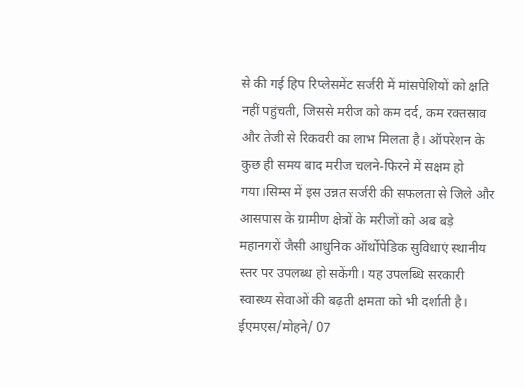से की गई हिप रिप्लेसमेंट सर्जरी में मांसपेशियों को क्षति नहीं पहुंचती, जिससे मरीज को कम दर्द, कम रक्तस्राव और तेजी से रिकवरी का लाभ मिलता है। ऑपरेशन के कुछ ही समय बाद मरीज चलने-फिरने में सक्षम हो गया।सिम्स में इस उन्नत सर्जरी की सफलता से जिले और आसपास के ग्रामीण क्षेत्रों के मरीजों को अब बड़े महानगरों जैसी आधुनिक ऑर्थोपेडिक सुविधाएं स्थानीय स्तर पर उपलब्ध हो सकेंगी। यह उपलब्धि सरकारी स्वास्थ्य सेवाओं की बढ़ती क्षमता को भी दर्शाती है। ईएमएस/मोहने/ 07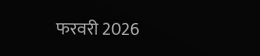फरवरी 2026